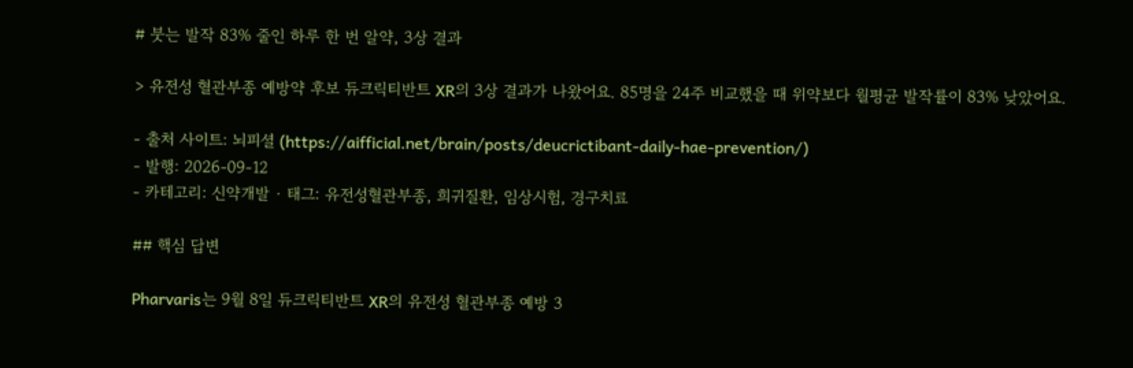# 붓는 발작 83% 줄인 하루 한 번 알약, 3상 결과

> 유전성 혈관부종 예방약 후보 듀크릭티반트 XR의 3상 결과가 나왔어요. 85명을 24주 비교했을 때 위약보다 월평균 발작률이 83% 낮았어요.

- 출처 사이트: 뇌피셜 (https://aifficial.net/brain/posts/deucrictibant-daily-hae-prevention/)
- 발행: 2026-09-12
- 카테고리: 신약개발 · 태그: 유전성혈관부종, 희귀질환, 임상시험, 경구치료

## 핵심 답변

Pharvaris는 9월 8일 듀크릭티반트 XR의 유전성 혈관부종 예방 3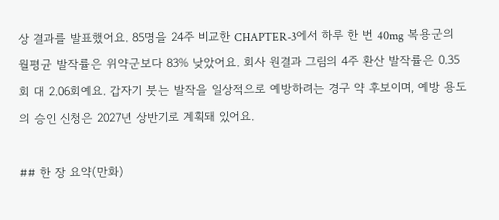상 결과를 발표했어요. 85명을 24주 비교한 CHAPTER-3에서 하루 한 번 40mg 복용군의 월평균 발작률은 위약군보다 83% 낮았어요. 회사 원결과 그림의 4주 환산 발작률은 0.35회 대 2.06회예요. 갑자기 붓는 발작을 일상적으로 예방하려는 경구 약 후보이며, 예방 용도의 승인 신청은 2027년 상반기로 계획돼 있어요.

## 한 장 요약(만화)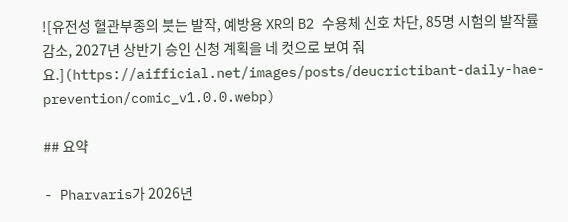![유전성 혈관부종의 붓는 발작, 예방용 XR의 B2 수용체 신호 차단, 85명 시험의 발작률 감소, 2027년 상반기 승인 신청 계획을 네 컷으로 보여 줘요.](https://aifficial.net/images/posts/deucrictibant-daily-hae-prevention/comic_v1.0.0.webp)

## 요약

- Pharvaris가 2026년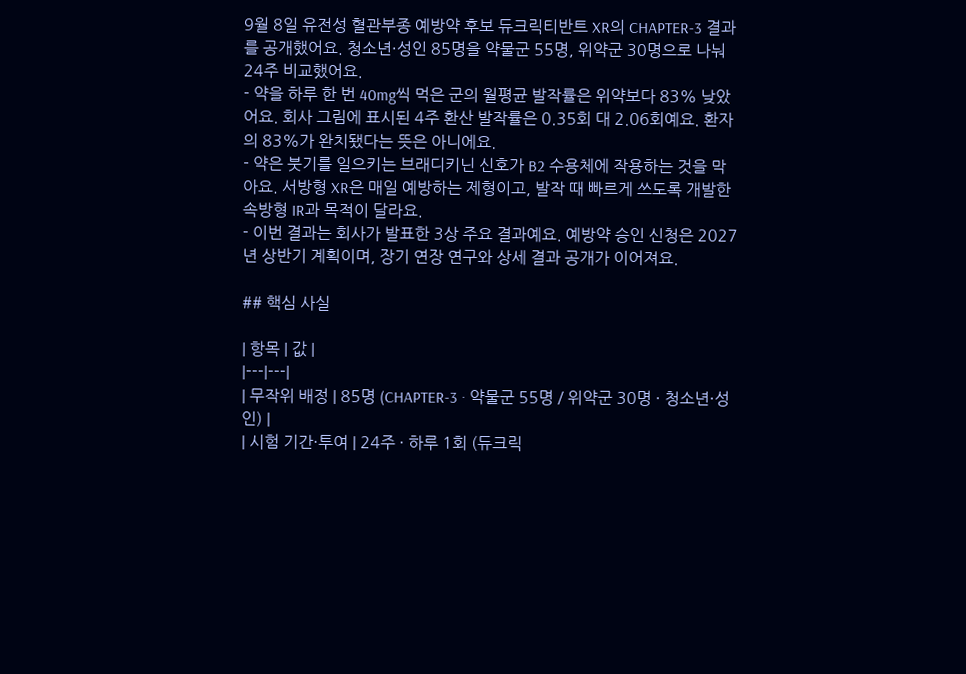9월 8일 유전성 혈관부종 예방약 후보 듀크릭티반트 XR의 CHAPTER-3 결과를 공개했어요. 청소년·성인 85명을 약물군 55명, 위약군 30명으로 나눠 24주 비교했어요.
- 약을 하루 한 번 40mg씩 먹은 군의 월평균 발작률은 위약보다 83% 낮았어요. 회사 그림에 표시된 4주 환산 발작률은 0.35회 대 2.06회예요. 환자의 83%가 완치됐다는 뜻은 아니에요.
- 약은 붓기를 일으키는 브래디키닌 신호가 B2 수용체에 작용하는 것을 막아요. 서방형 XR은 매일 예방하는 제형이고, 발작 때 빠르게 쓰도록 개발한 속방형 IR과 목적이 달라요.
- 이번 결과는 회사가 발표한 3상 주요 결과예요. 예방약 승인 신청은 2027년 상반기 계획이며, 장기 연장 연구와 상세 결과 공개가 이어져요.

## 핵심 사실

| 항목 | 값 |
|---|---|
| 무작위 배정 | 85명 (CHAPTER-3 · 약물군 55명 / 위약군 30명 · 청소년·성인) |
| 시험 기간·투여 | 24주 · 하루 1회 (듀크릭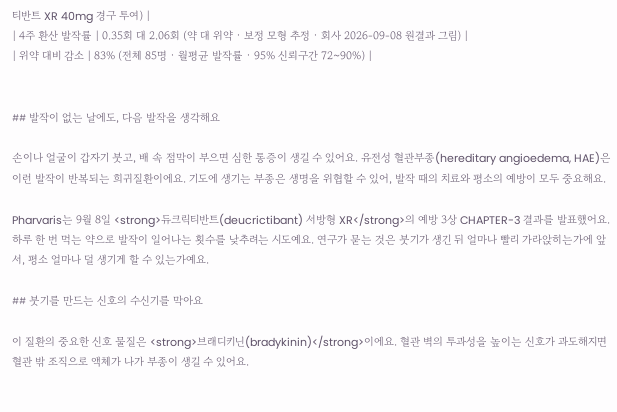티반트 XR 40mg 경구 투여) |
| 4주 환산 발작률 | 0.35회 대 2.06회 (약 대 위약 · 보정 모형 추정 · 회사 2026-09-08 원결과 그림) |
| 위약 대비 감소 | 83% (전체 85명 · 월평균 발작률 · 95% 신뢰구간 72~90%) |


## 발작이 없는 날에도, 다음 발작을 생각해요

손이나 얼굴이 갑자기 붓고, 배 속 점막이 부으면 심한 통증이 생길 수 있어요. 유전성 혈관부종(hereditary angioedema, HAE)은 이런 발작이 반복되는 희귀질환이에요. 기도에 생기는 부종은 생명을 위협할 수 있어, 발작 때의 치료와 평소의 예방이 모두 중요해요.

Pharvaris는 9월 8일 <strong>듀크릭티반트(deucrictibant) 서방형 XR</strong>의 예방 3상 CHAPTER-3 결과를 발표했어요. 하루 한 번 먹는 약으로 발작이 일어나는 횟수를 낮추려는 시도예요. 연구가 묻는 것은 붓기가 생긴 뒤 얼마나 빨리 가라앉히는가에 앞서, 평소 얼마나 덜 생기게 할 수 있는가예요.

## 붓기를 만드는 신호의 수신기를 막아요

이 질환의 중요한 신호 물질은 <strong>브래디키닌(bradykinin)</strong>이에요. 혈관 벽의 투과성을 높이는 신호가 과도해지면 혈관 밖 조직으로 액체가 나가 부종이 생길 수 있어요.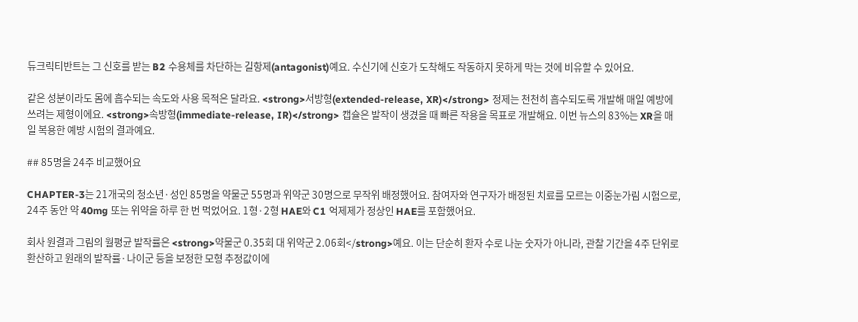듀크릭티반트는 그 신호를 받는 B2 수용체를 차단하는 길항제(antagonist)예요. 수신기에 신호가 도착해도 작동하지 못하게 막는 것에 비유할 수 있어요.

같은 성분이라도 몸에 흡수되는 속도와 사용 목적은 달라요. <strong>서방형(extended-release, XR)</strong> 정제는 천천히 흡수되도록 개발해 매일 예방에 쓰려는 제형이에요. <strong>속방형(immediate-release, IR)</strong> 캡슐은 발작이 생겼을 때 빠른 작용을 목표로 개발해요. 이번 뉴스의 83%는 XR을 매일 복용한 예방 시험의 결과예요.

## 85명을 24주 비교했어요

CHAPTER-3는 21개국의 청소년·성인 85명을 약물군 55명과 위약군 30명으로 무작위 배정했어요. 참여자와 연구자가 배정된 치료를 모르는 이중눈가림 시험으로, 24주 동안 약 40mg 또는 위약을 하루 한 번 먹었어요. 1형·2형 HAE와 C1 억제제가 정상인 HAE를 포함했어요.

회사 원결과 그림의 월평균 발작률은 <strong>약물군 0.35회 대 위약군 2.06회</strong>예요. 이는 단순히 환자 수로 나눈 숫자가 아니라, 관찰 기간을 4주 단위로 환산하고 원래의 발작률·나이군 등을 보정한 모형 추정값이에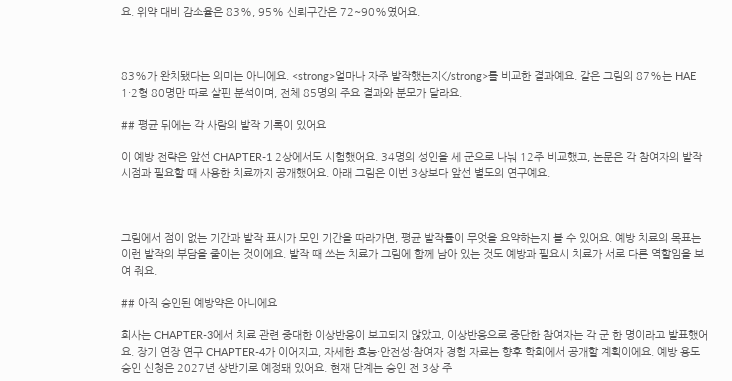요. 위약 대비 감소율은 83%, 95% 신뢰구간은 72~90%였어요.



83%가 완치됐다는 의미는 아니에요. <strong>얼마나 자주 발작했는지</strong>를 비교한 결과예요. 같은 그림의 87%는 HAE 1·2형 80명만 따로 살핀 분석이며, 전체 85명의 주요 결과와 분모가 달라요.

## 평균 뒤에는 각 사람의 발작 기록이 있어요

이 예방 전략은 앞선 CHAPTER-1 2상에서도 시험했어요. 34명의 성인을 세 군으로 나눠 12주 비교했고, 논문은 각 참여자의 발작 시점과 필요할 때 사용한 치료까지 공개했어요. 아래 그림은 이번 3상보다 앞선 별도의 연구예요.



그림에서 점이 없는 기간과 발작 표시가 모인 기간을 따라가면, 평균 발작률이 무엇을 요약하는지 볼 수 있어요. 예방 치료의 목표는 이런 발작의 부담을 줄이는 것이에요. 발작 때 쓰는 치료가 그림에 함께 남아 있는 것도 예방과 필요시 치료가 서로 다른 역할임을 보여 줘요.

## 아직 승인된 예방약은 아니에요

회사는 CHAPTER-3에서 치료 관련 중대한 이상반응이 보고되지 않았고, 이상반응으로 중단한 참여자는 각 군 한 명이라고 발표했어요. 장기 연장 연구 CHAPTER-4가 이어지고, 자세한 효능·안전성·참여자 경험 자료는 향후 학회에서 공개할 계획이에요. 예방 용도 승인 신청은 2027년 상반기로 예정돼 있어요. 현재 단계는 승인 전 3상 주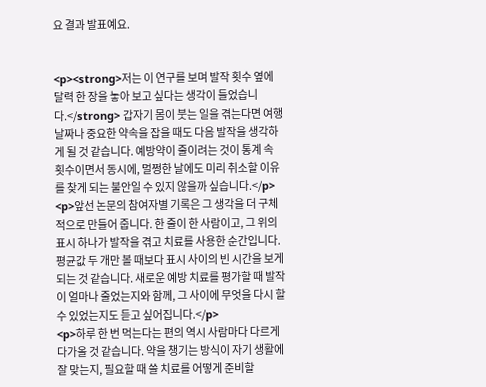요 결과 발표예요.


<p><strong>저는 이 연구를 보며 발작 횟수 옆에 달력 한 장을 놓아 보고 싶다는 생각이 들었습니다.</strong> 갑자기 몸이 붓는 일을 겪는다면 여행 날짜나 중요한 약속을 잡을 때도 다음 발작을 생각하게 될 것 같습니다. 예방약이 줄이려는 것이 통계 속 횟수이면서 동시에, 멀쩡한 날에도 미리 취소할 이유를 찾게 되는 불안일 수 있지 않을까 싶습니다.</p>
<p>앞선 논문의 참여자별 기록은 그 생각을 더 구체적으로 만들어 줍니다. 한 줄이 한 사람이고, 그 위의 표시 하나가 발작을 겪고 치료를 사용한 순간입니다. 평균값 두 개만 볼 때보다 표시 사이의 빈 시간을 보게 되는 것 같습니다. 새로운 예방 치료를 평가할 때 발작이 얼마나 줄었는지와 함께, 그 사이에 무엇을 다시 할 수 있었는지도 듣고 싶어집니다.</p>
<p>하루 한 번 먹는다는 편의 역시 사람마다 다르게 다가올 것 같습니다. 약을 챙기는 방식이 자기 생활에 잘 맞는지, 필요할 때 쓸 치료를 어떻게 준비할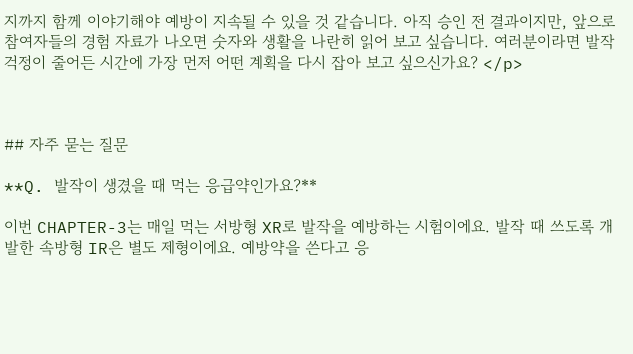지까지 함께 이야기해야 예방이 지속될 수 있을 것 같습니다. 아직 승인 전 결과이지만, 앞으로 참여자들의 경험 자료가 나오면 숫자와 생활을 나란히 읽어 보고 싶습니다. 여러분이라면 발작 걱정이 줄어든 시간에 가장 먼저 어떤 계획을 다시 잡아 보고 싶으신가요? </p>



## 자주 묻는 질문

**Q. 발작이 생겼을 때 먹는 응급약인가요?**

이번 CHAPTER-3는 매일 먹는 서방형 XR로 발작을 예방하는 시험이에요. 발작 때 쓰도록 개발한 속방형 IR은 별도 제형이에요. 예방약을 쓴다고 응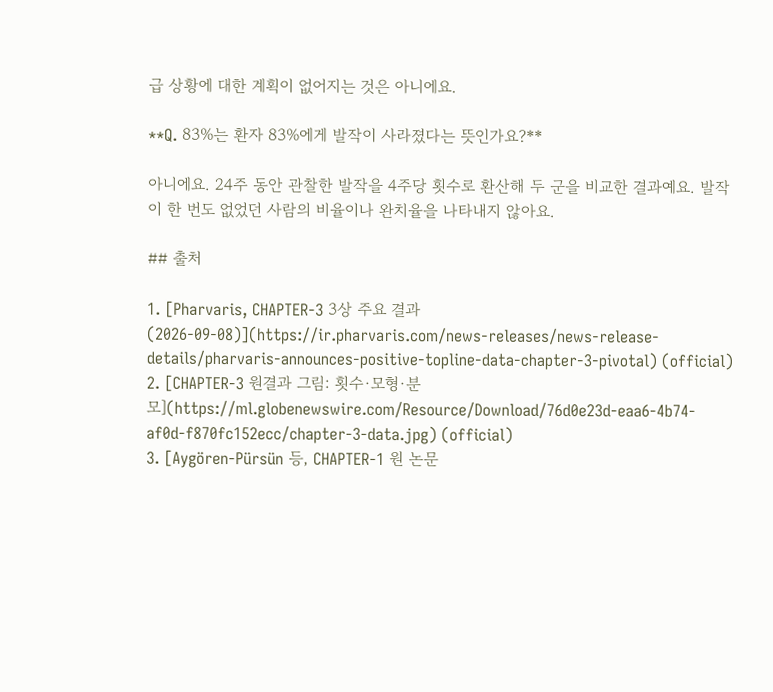급 상황에 대한 계획이 없어지는 것은 아니에요.

**Q. 83%는 환자 83%에게 발작이 사라졌다는 뜻인가요?**

아니에요. 24주 동안 관찰한 발작을 4주당 횟수로 환산해 두 군을 비교한 결과예요. 발작이 한 번도 없었던 사람의 비율이나 완치율을 나타내지 않아요.

## 출처

1. [Pharvaris, CHAPTER-3 3상 주요 결과 (2026-09-08)](https://ir.pharvaris.com/news-releases/news-release-details/pharvaris-announces-positive-topline-data-chapter-3-pivotal) (official)
2. [CHAPTER-3 원결과 그림: 횟수·모형·분모](https://ml.globenewswire.com/Resource/Download/76d0e23d-eaa6-4b74-af0d-f870fc152ecc/chapter-3-data.jpg) (official)
3. [Aygören-Pürsün 등, CHAPTER-1 원 논문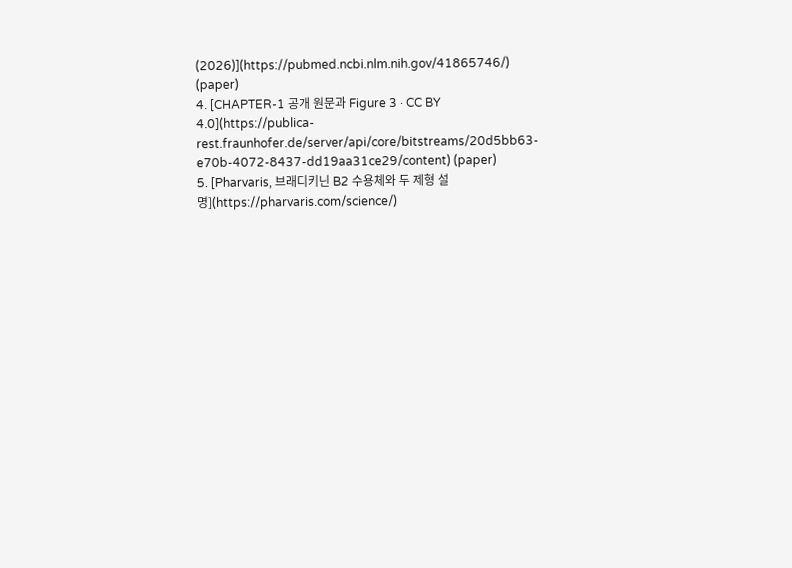(2026)](https://pubmed.ncbi.nlm.nih.gov/41865746/) (paper)
4. [CHAPTER-1 공개 원문과 Figure 3 · CC BY 4.0](https://publica-rest.fraunhofer.de/server/api/core/bitstreams/20d5bb63-e70b-4072-8437-dd19aa31ce29/content) (paper)
5. [Pharvaris, 브래디키닌 B2 수용체와 두 제형 설명](https://pharvaris.com/science/)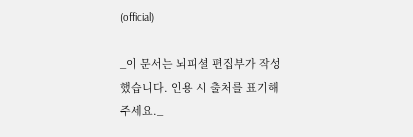(official)

_이 문서는 뇌피셜 편집부가 작성했습니다. 인용 시 출처를 표기해 주세요._